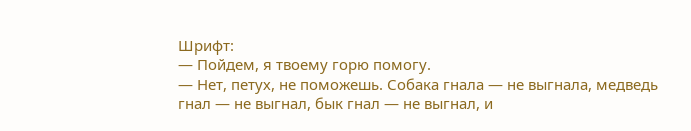Шрифт:
— Пойдем, я твоему горю помогу.
— Нет, петух, не поможешь. Собака гнала — не выгнала, медведь гнал — не выгнал, бык гнал — не выгнал, и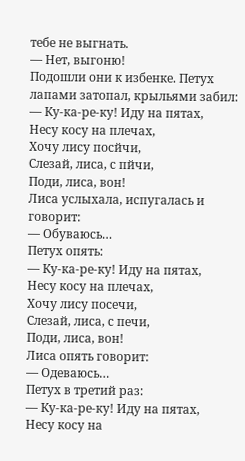тебе не выгнать.
— Нет, выгоню!
Подошли они к избенке. Петух лапами затопал, крыльями забил:
— Ку-ка-ре-ку! Иду на пятах,
Несу косу на плечах,
Хочу лису посйчи,
Слезай, лиса, с пйчи,
Поди, лиса, вон!
Лиса услыхала, испугалась и говорит:
— Обуваюсь…
Петух опять:
— Ку-ка-ре-ку! Иду на пятах,
Несу косу на плечах,
Хочу лису посечи,
Слезай, лиса, с печи,
Поди, лиса, вон!
Лиса опять говорит:
— Одеваюсь…
Петух в третий раз:
— Ку-ка-ре-ку! Иду на пятах,
Несу косу на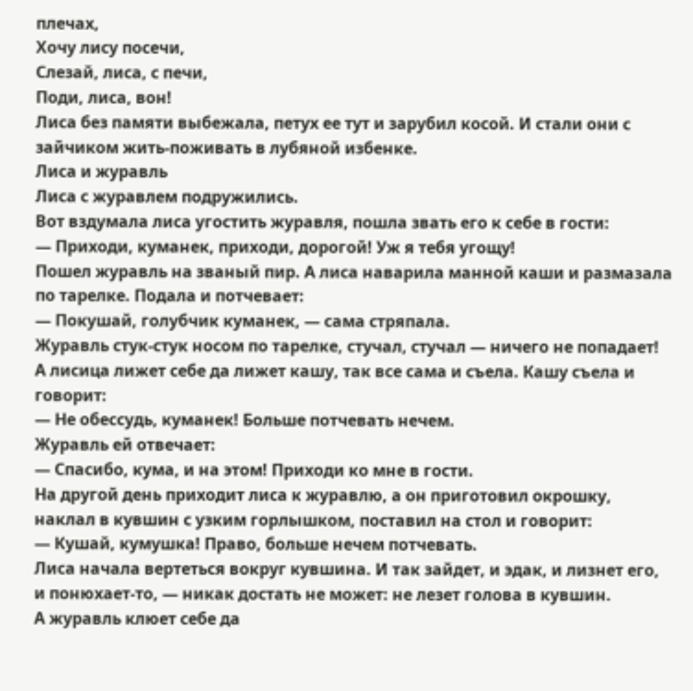плечах,
Хочу лису посечи,
Слезай, лиса, с печи,
Поди, лиса, вон!
Лиса без памяти выбежала, петух ее тут и зарубил косой. И стали они с зайчиком жить-поживать в лубяной избенке.
Лиса и журавль
Лиса с журавлем подружились.
Вот вздумала лиса угостить журавля, пошла звать его к себе в гости:
— Приходи, куманек, приходи, дорогой! Уж я тебя угощу!
Пошел журавль на званый пир. А лиса наварила манной каши и размазала по тарелке. Подала и потчевает:
— Покушай, голубчик куманек, — сама стряпала.
Журавль стук-стук носом по тарелке, стучал, стучал — ничего не попадает!
А лисица лижет себе да лижет кашу, так все сама и съела. Кашу съела и говорит:
— Не обессудь, куманек! Больше потчевать нечем.
Журавль ей отвечает:
— Спасибо, кума, и на этом! Приходи ко мне в гости.
На другой день приходит лиса к журавлю, а он приготовил окрошку, наклал в кувшин с узким горлышком, поставил на стол и говорит:
— Кушай, кумушка! Право, больше нечем потчевать.
Лиса начала вертеться вокруг кувшина. И так зайдет, и эдак, и лизнет его, и понюхает-то, — никак достать не может: не лезет голова в кувшин.
А журавль клюет себе да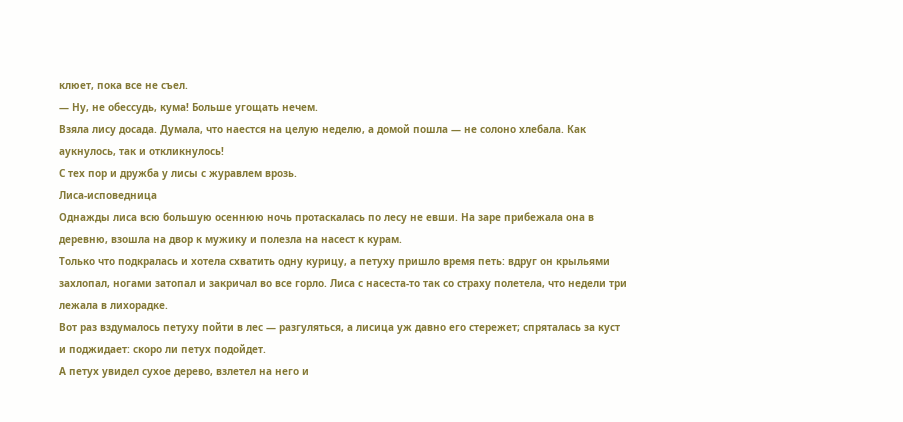клюет, пока все не съел.
— Ну, не обессудь, кума! Больше угощать нечем.
Взяла лису досада. Думала, что наестся на целую неделю, а домой пошла — не солоно хлебала. Как аукнулось, так и откликнулось!
С тех пор и дружба у лисы с журавлем врозь.
Лиса-исповедница
Однажды лиса всю большую осеннюю ночь протаскалась по лесу не евши. На заре прибежала она в деревню, взошла на двор к мужику и полезла на насест к курам.
Только что подкралась и хотела схватить одну курицу, а петуху пришло время петь: вдруг он крыльями захлопал, ногами затопал и закричал во все горло. Лиса с насеста-то так со страху полетела, что недели три лежала в лихорадке.
Вот раз вздумалось петуху пойти в лес — разгуляться, а лисица уж давно его стережет; спряталась за куст и поджидает: скоро ли петух подойдет.
А петух увидел сухое дерево, взлетел на него и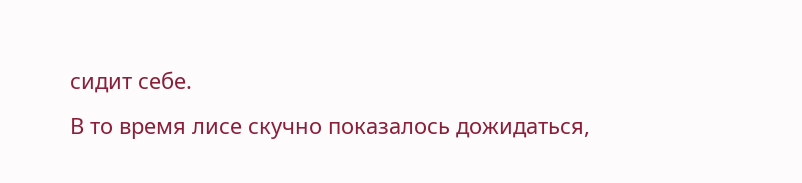сидит себе.
В то время лисе скучно показалось дожидаться,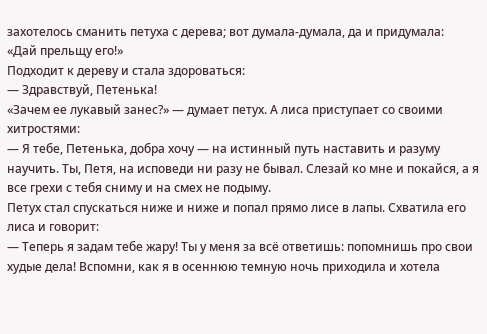захотелось сманить петуха с дерева; вот думала-думала, да и придумала:
«Дай прельщу его!»
Подходит к дереву и стала здороваться:
— Здравствуй, Петенька!
«Зачем ее лукавый занес?» — думает петух. А лиса приступает со своими хитростями:
— Я тебе, Петенька, добра хочу — на истинный путь наставить и разуму научить. Ты, Петя, на исповеди ни разу не бывал. Слезай ко мне и покайся, а я все грехи с тебя сниму и на смех не подыму.
Петух стал спускаться ниже и ниже и попал прямо лисе в лапы. Схватила его лиса и говорит:
— Теперь я задам тебе жару! Ты у меня за всё ответишь: попомнишь про свои худые дела! Вспомни, как я в осеннюю темную ночь приходила и хотела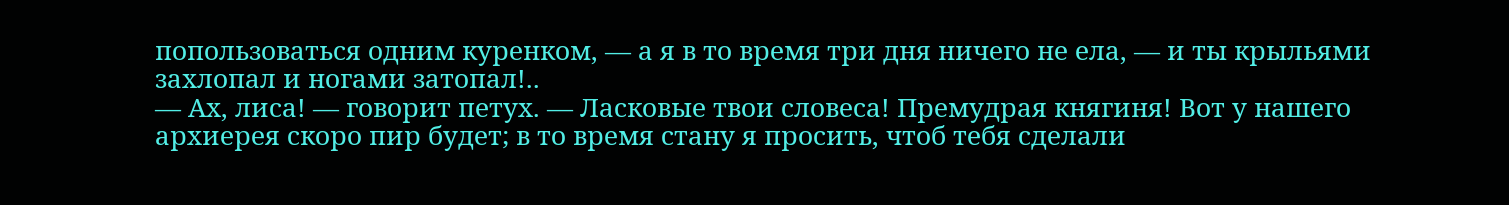попользоваться одним куренком, — а я в то время три дня ничего не ела, — и ты крыльями захлопал и ногами затопал!..
— Ах, лиса! — говорит петух. — Ласковые твои словеса! Премудрая княгиня! Вот у нашего архиерея скоро пир будет; в то время стану я просить, чтоб тебя сделали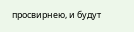просвирнею, и будут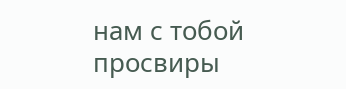нам с тобой просвиры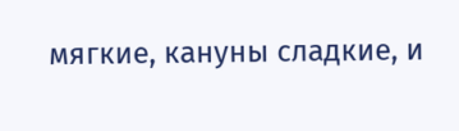мягкие, кануны сладкие, и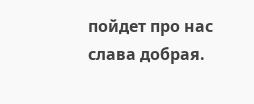пойдет про нас слава добрая.